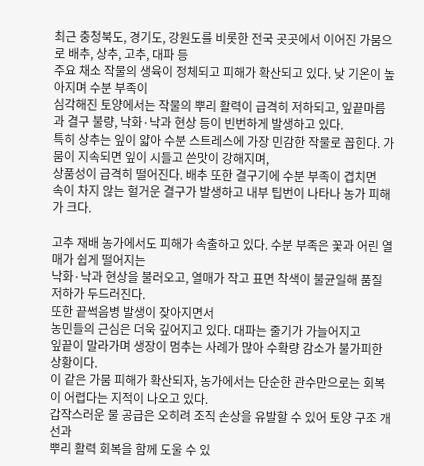최근 충청북도, 경기도, 강원도를 비롯한 전국 곳곳에서 이어진 가뭄으로 배추, 상추, 고추, 대파 등
주요 채소 작물의 생육이 정체되고 피해가 확산되고 있다. 낮 기온이 높아지며 수분 부족이
심각해진 토양에서는 작물의 뿌리 활력이 급격히 저하되고, 잎끝마름과 결구 불량, 낙화·낙과 현상 등이 빈번하게 발생하고 있다.
특히 상추는 잎이 얇아 수분 스트레스에 가장 민감한 작물로 꼽힌다. 가뭄이 지속되면 잎이 시들고 쓴맛이 강해지며,
상품성이 급격히 떨어진다. 배추 또한 결구기에 수분 부족이 겹치면
속이 차지 않는 헐거운 결구가 발생하고 내부 팁번이 나타나 농가 피해가 크다.

고추 재배 농가에서도 피해가 속출하고 있다. 수분 부족은 꽃과 어린 열매가 쉽게 떨어지는
낙화·낙과 현상을 불러오고, 열매가 작고 표면 착색이 불균일해 품질 저하가 두드러진다.
또한 끝썩음병 발생이 잦아지면서
농민들의 근심은 더욱 깊어지고 있다. 대파는 줄기가 가늘어지고
잎끝이 말라가며 생장이 멈추는 사례가 많아 수확량 감소가 불가피한 상황이다.
이 같은 가뭄 피해가 확산되자, 농가에서는 단순한 관수만으로는 회복이 어렵다는 지적이 나오고 있다.
갑작스러운 물 공급은 오히려 조직 손상을 유발할 수 있어 토양 구조 개선과
뿌리 활력 회복을 함께 도울 수 있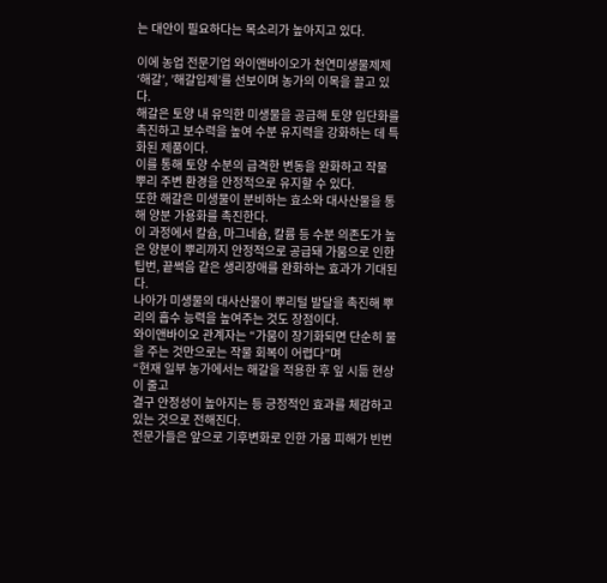는 대안이 필요하다는 목소리가 높아지고 있다.

이에 농업 전문기업 와이앤바이오가 천연미생물제제 ‘해갈’, ’해갈입제’를 선보이며 농가의 이목을 끌고 있다.
해갈은 토양 내 유익한 미생물을 공급해 토양 입단화를 촉진하고 보수력을 높여 수분 유지력을 강화하는 데 특화된 제품이다.
이를 통해 토양 수분의 급격한 변동을 완화하고 작물 뿌리 주변 환경을 안정적으로 유지할 수 있다.
또한 해갈은 미생물이 분비하는 효소와 대사산물을 통해 양분 가용화를 촉진한다.
이 과정에서 칼슘, 마그네슘, 칼륨 등 수분 의존도가 높은 양분이 뿌리까지 안정적으로 공급돼 가뭄으로 인한
팁번, 끝썩음 같은 생리장애를 완화하는 효과가 기대된다.
나아가 미생물의 대사산물이 뿌리털 발달을 촉진해 뿌리의 흡수 능력을 높여주는 것도 장점이다.
와이앤바이오 관계자는 “가뭄이 장기화되면 단순히 물을 주는 것만으로는 작물 회복이 어렵다”며
“현재 일부 농가에서는 해갈을 적용한 후 잎 시듦 현상이 줄고
결구 안정성이 높아지는 등 긍정적인 효과를 체감하고 있는 것으로 전해진다.
전문가들은 앞으로 기후변화로 인한 가뭄 피해가 빈번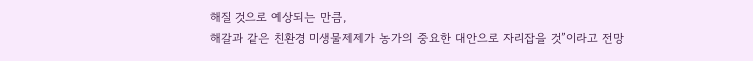해질 것으로 예상되는 만큼,
해갈과 같은 친환경 미생물제제가 농가의 중요한 대안으로 자리잡을 것”이라고 전망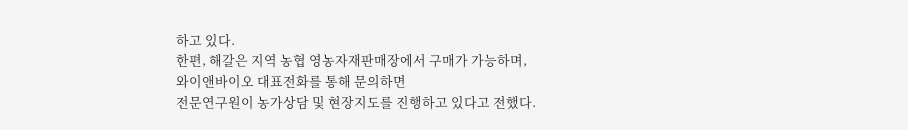하고 있다.
한편, 해갈은 지역 농협 영농자재판매장에서 구매가 가능하며,
와이앤바이오 대표전화를 통해 문의하면
전문연구원이 농가상담 및 현장지도를 진행하고 있다고 전했다.